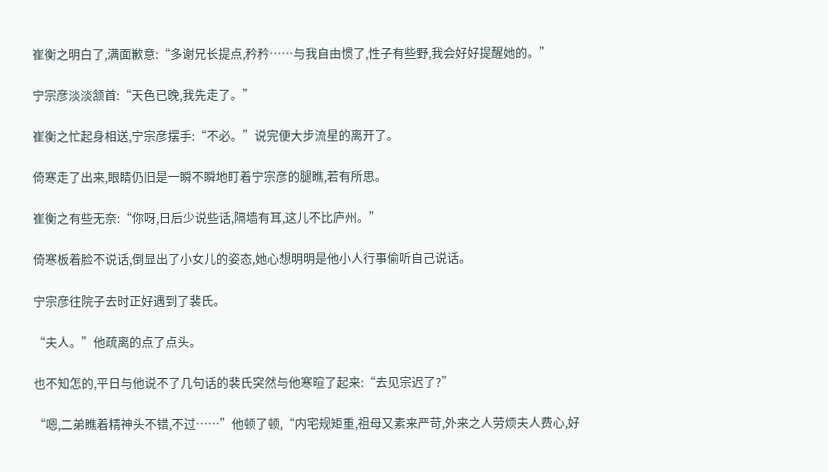崔衡之明白了,满面歉意:“多谢兄长提点,矜矜……与我自由惯了,性子有些野,我会好好提醒她的。”

宁宗彦淡淡颔首:“天色已晚,我先走了。”

崔衡之忙起身相送,宁宗彦摆手:“不必。”说完便大步流星的离开了。

倚寒走了出来,眼睛仍旧是一瞬不瞬地盯着宁宗彦的腿瞧,若有所思。

崔衡之有些无奈:“你呀,日后少说些话,隔墙有耳,这儿不比庐州。”

倚寒板着脸不说话,倒显出了小女儿的姿态,她心想明明是他小人行事偷听自己说话。

宁宗彦往院子去时正好遇到了裴氏。

“夫人。”他疏离的点了点头。

也不知怎的,平日与他说不了几句话的裴氏突然与他寒暄了起来:“去见宗迟了?”

“嗯,二弟瞧着精神头不错,不过……”他顿了顿,“内宅规矩重,祖母又素来严苛,外来之人劳烦夫人费心,好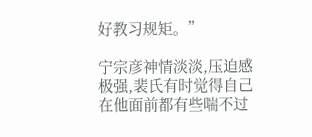好教习规矩。”

宁宗彦神情淡淡,压迫感极强,裴氏有时觉得自己在他面前都有些喘不过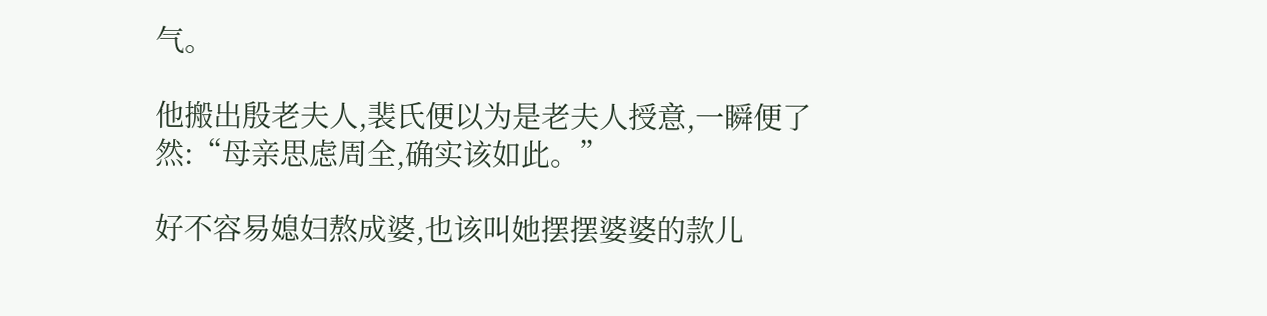气。

他搬出殷老夫人,裴氏便以为是老夫人授意,一瞬便了然:“母亲思虑周全,确实该如此。”

好不容易媳妇熬成婆,也该叫她摆摆婆婆的款儿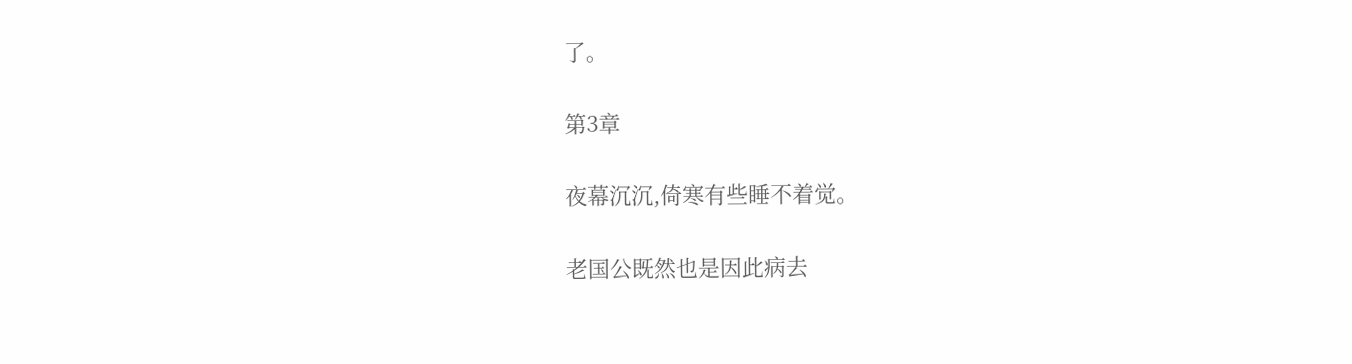了。

第3章

夜幕沉沉,倚寒有些睡不着觉。

老国公既然也是因此病去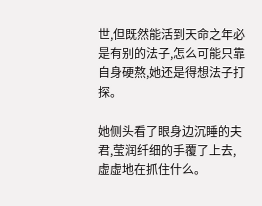世,但既然能活到天命之年必是有别的法子,怎么可能只靠自身硬熬,她还是得想法子打探。

她侧头看了眼身边沉睡的夫君,莹润纤细的手覆了上去,虚虚地在抓住什么。